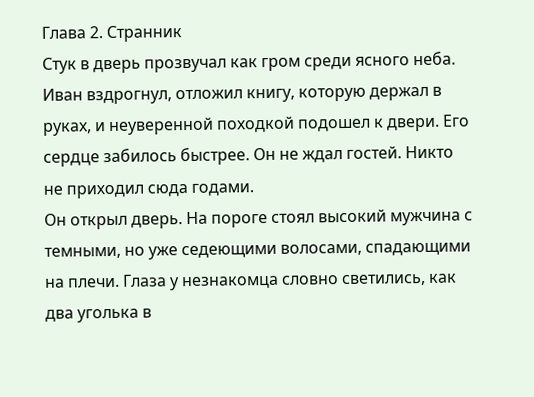Глава 2. Странник
Стук в дверь прозвучал как гром среди ясного неба. Иван вздрогнул, отложил книгу, которую держал в руках, и неуверенной походкой подошел к двери. Его сердце забилось быстрее. Он не ждал гостей. Никто не приходил сюда годами.
Он открыл дверь. На пороге стоял высокий мужчина с темными, но уже седеющими волосами, спадающими на плечи. Глаза у незнакомца словно светились, как два уголька в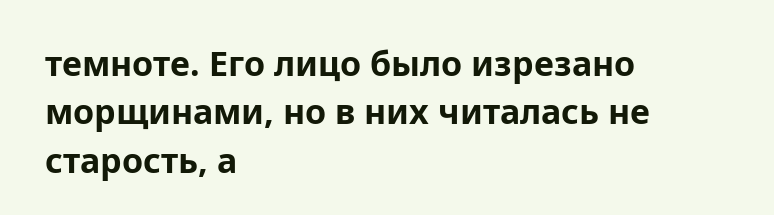темноте. Его лицо было изрезано морщинами, но в них читалась не старость, а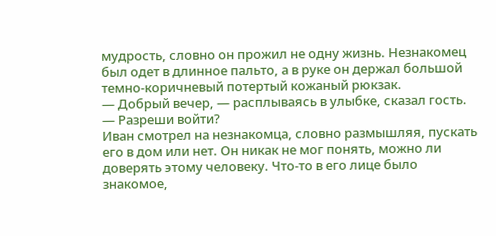мудрость, словно он прожил не одну жизнь. Незнакомец был одет в длинное пальто, а в руке он держал большой темно-коричневый потертый кожаный рюкзак.
— Добрый вечер, — расплываясь в улыбке, сказал гость. — Разреши войти?
Иван смотрел на незнакомца, словно размышляя, пускать его в дом или нет. Он никак не мог понять, можно ли доверять этому человеку. Что-то в его лице было знакомое,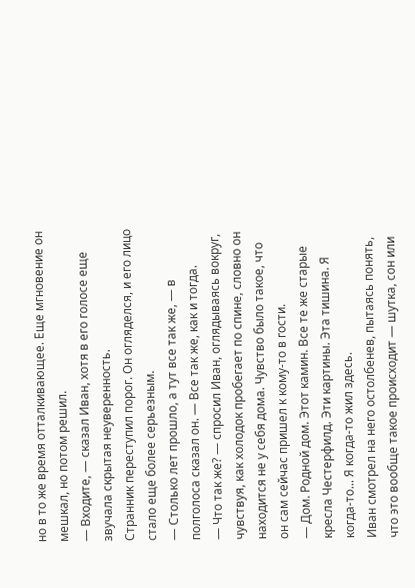но в то же время отталкивающее. Еще мгновение он мешкал, но потом решил.
— Входите, — сказал Иван, хотя в его голосе еще звучала скрытая неуверенность.
Странник переступил порог. Он огляделся, и его лицо стало еще более серьезным.
— Столько лет прошло, а тут все так же, — в полголоса сказал он. — Все так же, как и тогда.
— Что так же? — спросил Иван, оглядываясь вокруг, чувствуя, как холодок пробегает по спине, словно он находится не у себя дома. Чувство было такое, что он сам сейчас пришел к кому-то в гости.
— Дом. Родной дом. Этот камин. Все те же старые кресла Честерфилд. Эти картины. Эта тишина. Я когда-то... Я когда-то жил здесь.
Иван смотрел на него остолбенев, пытаясь понять, что это вообще такое происходит — шутка, сон или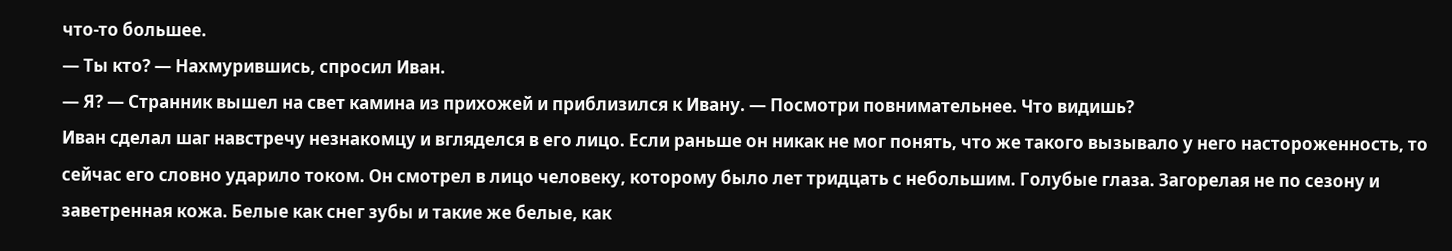что-то большее.
— Ты кто? — Нахмурившись, спросил Иван.
— Я? — Странник вышел на свет камина из прихожей и приблизился к Ивану. — Посмотри повнимательнее. Что видишь?
Иван сделал шаг навстречу незнакомцу и вгляделся в его лицо. Если раньше он никак не мог понять, что же такого вызывало у него настороженность, то сейчас его словно ударило током. Он смотрел в лицо человеку, которому было лет тридцать с небольшим. Голубые глаза. Загорелая не по сезону и заветренная кожа. Белые как снег зубы и такие же белые, как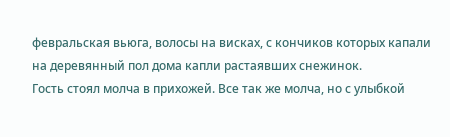февральская вьюга, волосы на висках, с кончиков которых капали на деревянный пол дома капли растаявших снежинок.
Гость стоял молча в прихожей. Все так же молча, но с улыбкой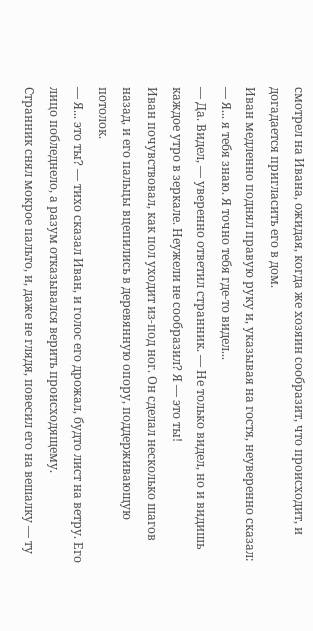смотрел на Ивана, ожидая, когда же хозяин сообразит, что происходит, и догадается пригласить его в дом.
Иван медленно поднял правую руку и, указывая на гостя, неуверенно сказал:
— Я... я тебя знаю. Я точно тебя где-то видел...
— Да. Видел, — уверенно ответил странник. — Не только видел, но и видишь каждое утро в зеркале. Неужели не сообразил? Я — это ты!
Иван почувствовал, как пол уходит из-под ног. Он сделал несколько шагов назад, и его пальцы вцепились в деревянную опору, поддерживающую потолок.
— Я... это ты? — тихо сказал Иван, и голос его дрожал, будто лист на ветру. Его лицо побледнело, а разум отказывался верить происходящему.
Странник снял мокрое пальто, и, даже не глядя, повесил его на вешалку — ту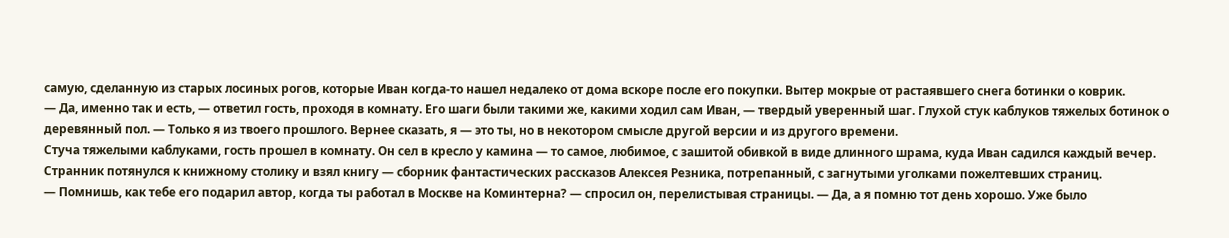самую, сделанную из старых лосиных рогов, которые Иван когда-то нашел недалеко от дома вскоре после его покупки. Вытер мокрые от растаявшего снега ботинки о коврик.
— Да, именно так и есть, — ответил гость, проходя в комнату. Его шаги были такими же, какими ходил сам Иван, — твердый уверенный шаг. Глухой стук каблуков тяжелых ботинок о деревянный пол. — Только я из твоего прошлого. Вернее сказать, я — это ты, но в некотором смысле другой версии и из другого времени.
Стуча тяжелыми каблуками, гость прошел в комнату. Он сел в кресло у камина — то самое, любимое, с зашитой обивкой в виде длинного шрама, куда Иван садился каждый вечер. Странник потянулся к книжному столику и взял книгу — сборник фантастических рассказов Алексея Резника, потрепанный, с загнутыми уголками пожелтевших страниц.
— Помнишь, как тебе его подарил автор, когда ты работал в Москве на Коминтерна? — спросил он, перелистывая страницы. — Да, а я помню тот день хорошо. Уже было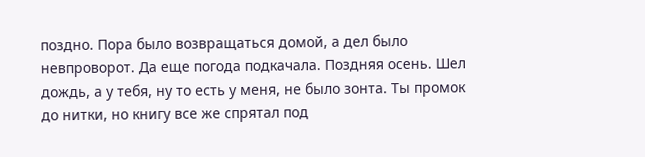поздно. Пора было возвращаться домой, а дел было невпроворот. Да еще погода подкачала. Поздняя осень. Шел дождь, а у тебя, ну то есть у меня, не было зонта. Ты промок до нитки, но книгу все же спрятал под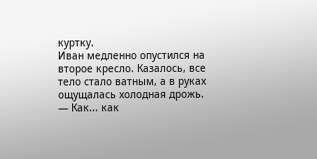куртку.
Иван медленно опустился на второе кресло. Казалось, все тело стало ватным, а в руках ощущалась холодная дрожь.
— Как... как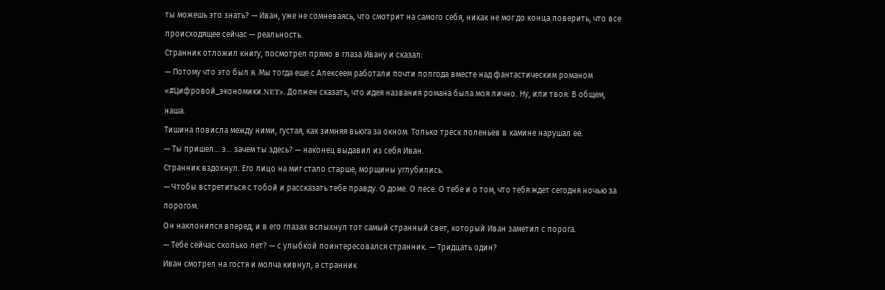ты можешь это знать? — Иван, уже не сомневаясь, что смотрит на самого себя, никак не мог до конца поверить, что все происходящее сейчас — реальность.
Странник отложил книгу, посмотрел прямо в глаза Ивану и сказал:
— Потому что это был я. Мы тогда еще с Алексеем работали почти полгода вместе над фантастическим романом «#Цифровой_экономики.NET». Должен сказать, что идея названия романа была моя лично. Ну, или твоя. В общем, наша.
Тишина повисла между ними, густая, как зимняя вьюга за окном. Только треск поленьев в камине нарушал ее.
— Ты пришел... э... зачем ты здесь? — наконец выдавил из себя Иван.
Странник вздохнул. Его лицо на миг стало старше, морщины углубились.
— Чтобы встретиться с тобой и рассказать тебе правду. О доме. О лесе. О тебе и о том, что тебя ждет сегодня ночью за порогом.
Он наклонился вперед, и в его глазах вспыхнул тот самый странный свет, который Иван заметил с порога.
— Тебе сейчас сколько лет? — с улыбкой поинтересовался странник. — Тридцать один?
Иван смотрел на гостя и молча кивнул, а странник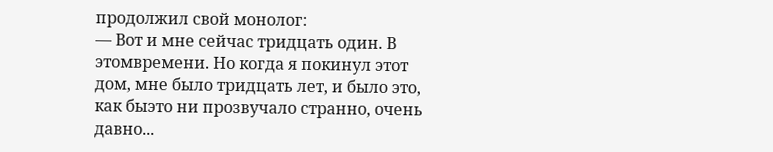продолжил свой монолог:
— Вот и мне сейчас тридцать один. В этомвремени. Но когда я покинул этот дом, мне было тридцать лет, и было это, как быэто ни прозвучало странно, очень давно...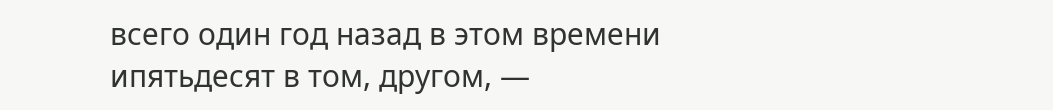всего один год назад в этом времени ипятьдесят в том, другом, —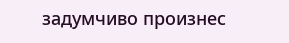задумчиво произнес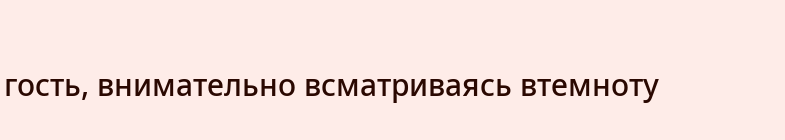гость, внимательно всматриваясь втемноту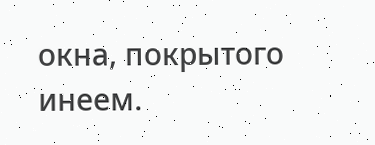окна, покрытого инеем.